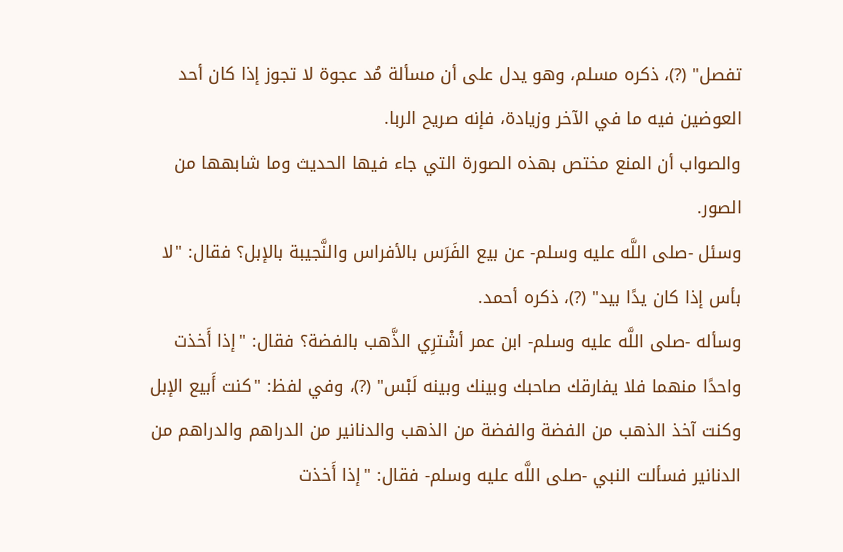تفصل" (?)، ذكره مسلم، وهو يدل على أن مسألة مُد عجوة لا تجوز إذا كان أحد العوضين فيه ما في الآخر وزيادة، فإنه صريح الربا.
والصواب أن المنع مختص بهذه الصورة التي جاء فيها الحديث وما شابهها من الصور.
وسئل -صلى اللَّه عليه وسلم- عن بيع الفَرَس بالأفراس والنَّجيبة بالإبل؟ فقال: "لا بأس إذا كان يدًا بيد" (?)، ذكره أحمد.
وسأله -صلى اللَّه عليه وسلم- ابن عمر أشْترِي الذَّهب بالفضة؟ فقال: "إذا أَخذت واحدًا منهما فلا يفارقك صاحبك وبينك وبينه لَبْس" (?)، وفي لفظ: "كنت أَبيع الإبل وكنت آخذ الذهب من الفضة والفضة من الذهب والدنانير من الدراهم والدراهم من الدنانير فسألت النبي -صلى اللَّه عليه وسلم- فقال: "إذا أَخذت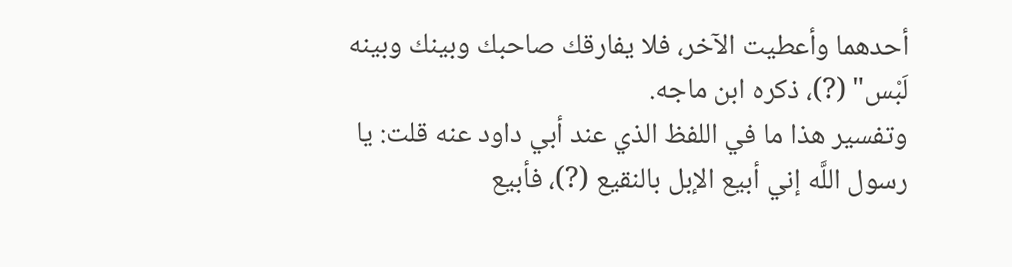أحدهما وأعطيت الآخر، فلا يفارقك صاحبك وبينك وبينه لَبْس" (?)، ذكره ابن ماجه.
وتفسير هذا ما في اللفظ الذي عند أبي داود عنه قلت: يا رسول اللَّه إني أبيع الإبل بالنقيع (?)، فأبيع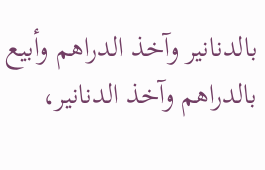بالدنانير وآخذ الدراهم وأبيع بالدراهم وآخذ الدنانير،